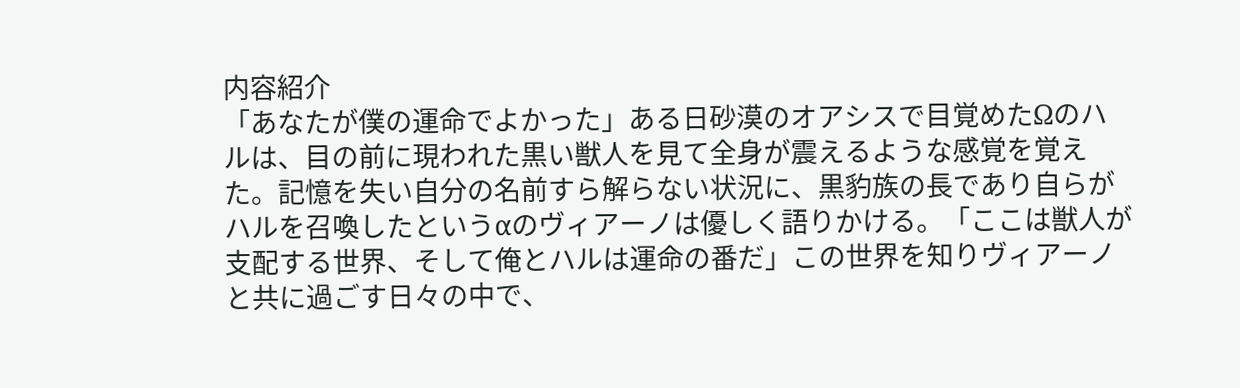内容紹介
「あなたが僕の運命でよかった」ある日砂漠のオアシスで目覚めたΩのハルは、目の前に現われた黒い獣人を見て全身が震えるような感覚を覚えた。記憶を失い自分の名前すら解らない状況に、黒豹族の長であり自らがハルを召喚したというαのヴィアーノは優しく語りかける。「ここは獣人が支配する世界、そして俺とハルは運命の番だ」この世界を知りヴィアーノと共に過ごす日々の中で、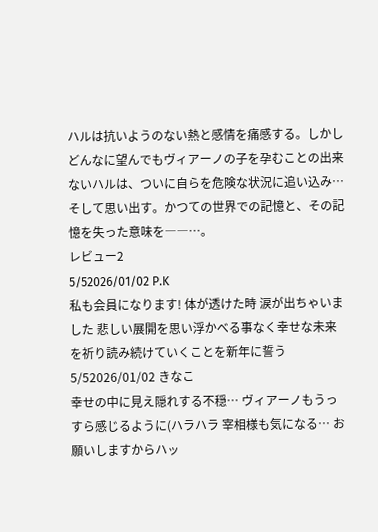ハルは抗いようのない熱と感情を痛感する。しかしどんなに望んでもヴィアーノの子を孕むことの出来ないハルは、ついに自らを危険な状況に追い込み…そして思い出す。かつての世界での記憶と、その記憶を失った意味を――…。
レビュー2
5/52026/01/02 P.K
私も会員になります! 体が透けた時 涙が出ちゃいました 悲しい展開を思い浮かべる事なく幸せな未来を祈り読み続けていくことを新年に誓う
5/52026/01/02 きなこ
幸せの中に見え隠れする不穏… ヴィアーノもうっすら感じるように(ハラハラ 宰相様も気になる… お願いしますからハッ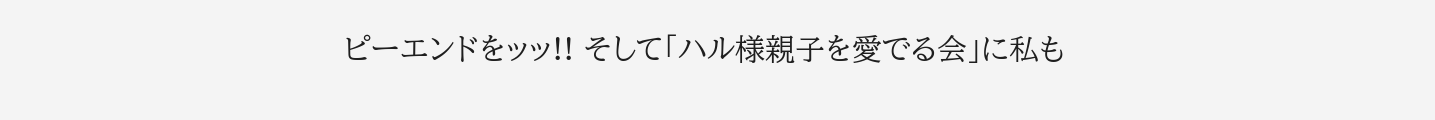ピーエンドをッッ!! そして「ハル様親子を愛でる会」に私も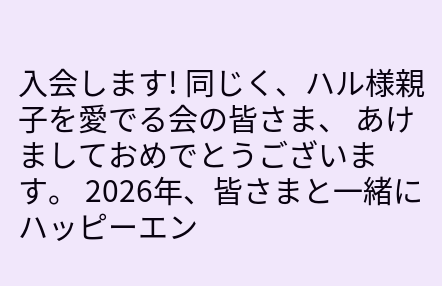入会します! 同じく、ハル様親子を愛でる会の皆さま、 あけましておめでとうございます。 2026年、皆さまと一緒に ハッピーエン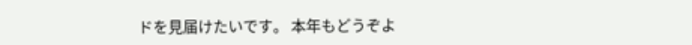ドを見届けたいです。 本年もどうぞよ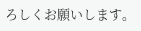ろしくお願いします。